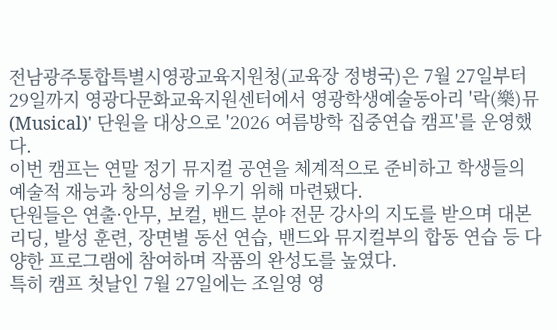전남광주통합특별시영광교육지원청(교육장 정병국)은 7월 27일부터 29일까지 영광다문화교육지원센터에서 영광학생예술동아리 '락(樂)뮤(Musical)' 단원을 대상으로 '2026 여름방학 집중연습 캠프'를 운영했다.
이번 캠프는 연말 정기 뮤지컬 공연을 체계적으로 준비하고 학생들의 예술적 재능과 창의성을 키우기 위해 마련됐다.
단원들은 연출·안무, 보컬, 밴드 분야 전문 강사의 지도를 받으며 대본 리딩, 발성 훈련, 장면별 동선 연습, 밴드와 뮤지컬부의 합동 연습 등 다양한 프로그램에 참여하며 작품의 완성도를 높였다.
특히 캠프 첫날인 7월 27일에는 조일영 영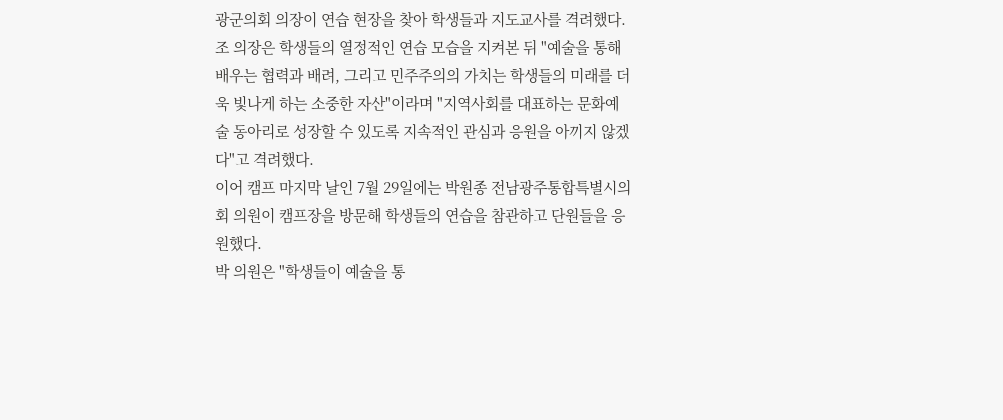광군의회 의장이 연습 현장을 찾아 학생들과 지도교사를 격려했다.
조 의장은 학생들의 열정적인 연습 모습을 지켜본 뒤 "예술을 통해 배우는 협력과 배려, 그리고 민주주의의 가치는 학생들의 미래를 더욱 빛나게 하는 소중한 자산"이라며 "지역사회를 대표하는 문화예술 동아리로 성장할 수 있도록 지속적인 관심과 응원을 아끼지 않겠다"고 격려했다.
이어 캠프 마지막 날인 7월 29일에는 박원종 전남광주통합특별시의회 의원이 캠프장을 방문해 학생들의 연습을 참관하고 단원들을 응원했다.
박 의원은 "학생들이 예술을 통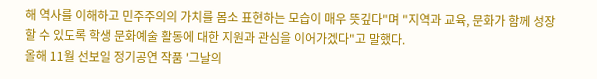해 역사를 이해하고 민주주의의 가치를 몸소 표현하는 모습이 매우 뜻깊다"며 "지역과 교육, 문화가 함께 성장할 수 있도록 학생 문화예술 활동에 대한 지원과 관심을 이어가겠다"고 말했다.
올해 11월 선보일 정기공연 작품 '그날의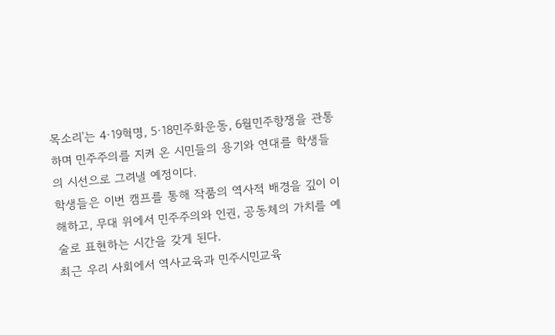목소리'는 4·19혁명, 5·18민주화운동, 6월민주항쟁을 관통하며 민주주의를 지켜 온 시민들의 용기와 연대를 학생들의 시선으로 그려낼 예정이다.
학생들은 이번 캠프를 통해 작품의 역사적 배경을 깊이 이해하고, 무대 위에서 민주주의와 인권, 공동체의 가치를 예술로 표현하는 시간을 갖게 된다.
최근 우리 사회에서 역사교육과 민주시민교육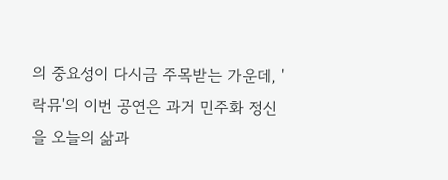의 중요성이 다시금 주목받는 가운데, '락뮤'의 이번 공연은 과거 민주화 정신을 오늘의 삶과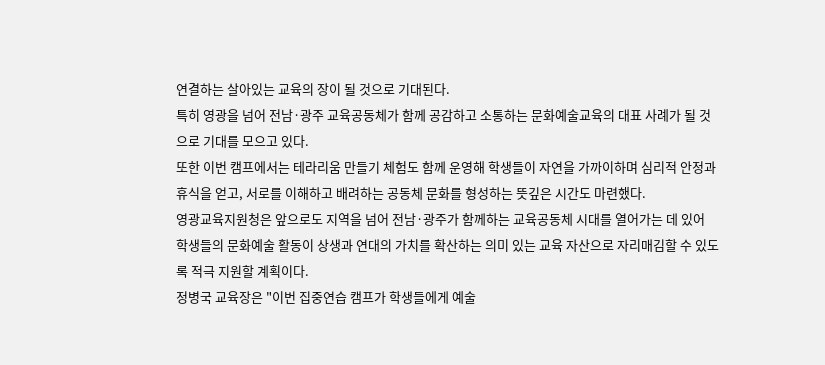연결하는 살아있는 교육의 장이 될 것으로 기대된다.
특히 영광을 넘어 전남·광주 교육공동체가 함께 공감하고 소통하는 문화예술교육의 대표 사례가 될 것으로 기대를 모으고 있다.
또한 이번 캠프에서는 테라리움 만들기 체험도 함께 운영해 학생들이 자연을 가까이하며 심리적 안정과 휴식을 얻고, 서로를 이해하고 배려하는 공동체 문화를 형성하는 뜻깊은 시간도 마련했다.
영광교육지원청은 앞으로도 지역을 넘어 전남·광주가 함께하는 교육공동체 시대를 열어가는 데 있어 학생들의 문화예술 활동이 상생과 연대의 가치를 확산하는 의미 있는 교육 자산으로 자리매김할 수 있도록 적극 지원할 계획이다.
정병국 교육장은 "이번 집중연습 캠프가 학생들에게 예술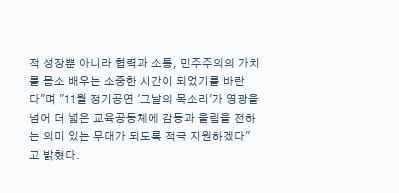적 성장뿐 아니라 협력과 소통, 민주주의의 가치를 몸소 배우는 소중한 시간이 되었기를 바란다"며 "11월 정기공연 '그날의 목소리'가 영광을 넘어 더 넓은 교육공동체에 감동과 울림을 전하는 의미 있는 무대가 되도록 적극 지원하겠다"고 밝혔다.